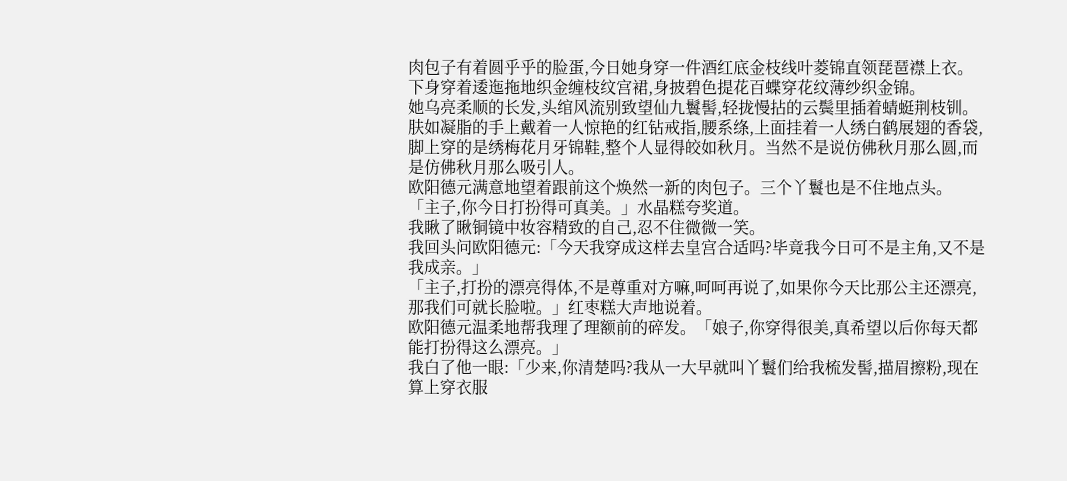肉包子有着圆乎乎的脸蛋,今日她身穿一件酒红底金枝线叶菱锦直领琵琶襟上衣。
下身穿着逶迤拖地织金缠枝纹宫裙,身披碧色提花百蝶穿花纹薄纱织金锦。
她乌亮柔顺的长发,头绾风流别致望仙九鬟髻,轻拢慢拈的云鬓里插着蜻蜓荆枝钏。
肤如凝脂的手上戴着一人惊艳的红钻戒指,腰系绦,上面挂着一人绣白鹤展翅的香袋,脚上穿的是绣梅花月牙锦鞋,整个人显得皎如秋月。当然不是说仿佛秋月那么圆,而是仿佛秋月那么吸引人。
欧阳德元满意地望着跟前这个焕然一新的肉包子。三个丫鬟也是不住地点头。
「主子,你今日打扮得可真美。」水晶糕夸奖道。
我瞅了瞅铜镜中妆容精致的自己,忍不住微微一笑。
我回头问欧阳德元:「今天我穿成这样去皇宫合适吗?毕竟我今日可不是主角,又不是我成亲。」
「主子,打扮的漂亮得体,不是尊重对方嘛,呵呵再说了,如果你今天比那公主还漂亮,那我们可就长脸啦。」红枣糕大声地说着。
欧阳德元温柔地帮我理了理额前的碎发。「娘子,你穿得很美,真希望以后你每天都能打扮得这么漂亮。」
我白了他一眼:「少来,你清楚吗?我从一大早就叫丫鬟们给我梳发髻,描眉擦粉,现在算上穿衣服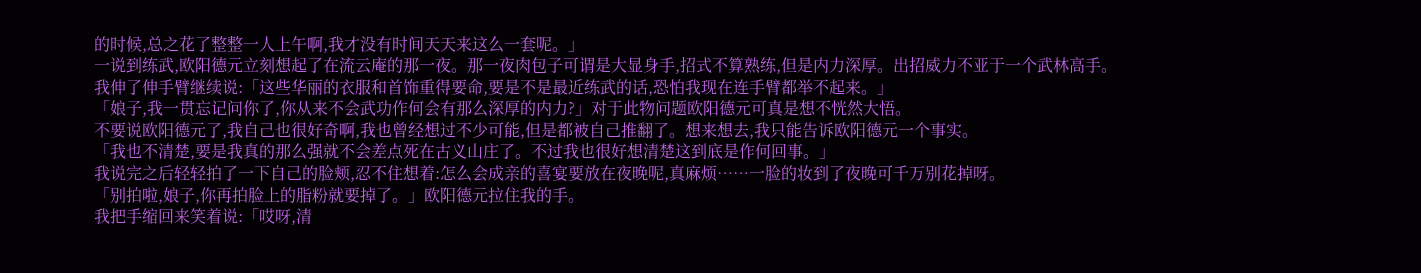的时候,总之花了整整一人上午啊,我才没有时间天天来这么一套呢。」
一说到练武,欧阳德元立刻想起了在流云庵的那一夜。那一夜肉包子可谓是大显身手,招式不算熟练,但是内力深厚。出招威力不亚于一个武林高手。
我伸了伸手臂继续说:「这些华丽的衣服和首饰重得要命,要是不是最近练武的话,恐怕我现在连手臂都举不起来。」
「娘子,我一贯忘记问你了,你从来不会武功作何会有那么深厚的内力?」对于此物问题欧阳德元可真是想不恍然大悟。
不要说欧阳德元了,我自己也很好奇啊,我也曾经想过不少可能,但是都被自己推翻了。想来想去,我只能告诉欧阳德元一个事实。
「我也不清楚,要是我真的那么强就不会差点死在古义山庄了。不过我也很好想清楚这到底是作何回事。」
我说完之后轻轻拍了一下自己的脸颊,忍不住想着:怎么会成亲的喜宴要放在夜晚呢,真麻烦……一脸的妆到了夜晚可千万别花掉呀。
「别拍啦,娘子,你再拍脸上的脂粉就要掉了。」欧阳德元拉住我的手。
我把手缩回来笑着说:「哎呀,清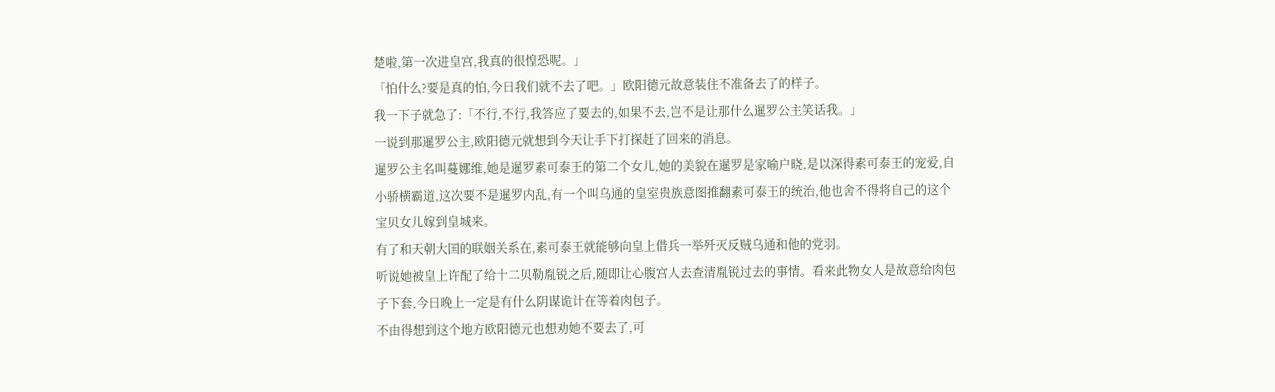楚啦,第一次进皇宫,我真的很惶恐呢。」
「怕什么?要是真的怕,今日我们就不去了吧。」欧阳德元故意装住不准备去了的样子。
我一下子就急了:「不行,不行,我答应了要去的,如果不去,岂不是让那什么暹罗公主笑话我。」
一说到那暹罗公主,欧阳德元就想到今天让手下打探赶了回来的消息。
暹罗公主名叫蔓娜维,她是暹罗素可泰王的第二个女儿,她的美貌在暹罗是家喻户晓,是以深得素可泰王的宠爱,自小骄横霸道,这次要不是暹罗内乱,有一个叫乌通的皇室贵族意图推翻素可泰王的统治,他也舍不得将自己的这个宝贝女儿嫁到皇城来。
有了和天朝大国的联姻关系在,素可泰王就能够向皇上借兵一举歼灭反贼乌通和他的党羽。
听说她被皇上许配了给十二贝勒胤锐之后,随即让心腹宫人去查清胤锐过去的事情。看来此物女人是故意给肉包子下套,今日晚上一定是有什么阴谋诡计在等着肉包子。
不由得想到这个地方欧阳德元也想劝她不要去了,可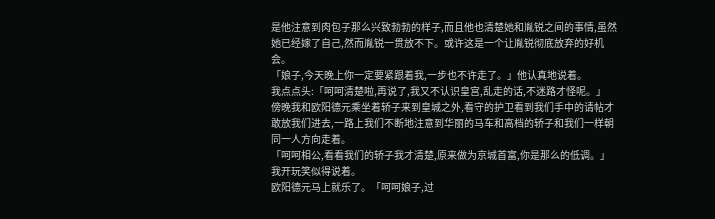是他注意到肉包子那么兴致勃勃的样子,而且他也清楚她和胤锐之间的事情,虽然她已经嫁了自己,然而胤锐一贯放不下。或许这是一个让胤锐彻底放弃的好机会。
「娘子,今天晚上你一定要紧跟着我,一步也不许走了。」他认真地说着。
我点点头:「呵呵清楚啦,再说了,我又不认识皇宫,乱走的话,不迷路才怪呢。」
傍晚我和欧阳德元乘坐着轿子来到皇城之外,看守的护卫看到我们手中的请帖才敢放我们进去,一路上我们不断地注意到华丽的马车和高档的轿子和我们一样朝同一人方向走着。
「呵呵相公,看看我们的轿子我才清楚,原来做为京城首富,你是那么的低调。」我开玩笑似得说着。
欧阳德元马上就乐了。「呵呵娘子,过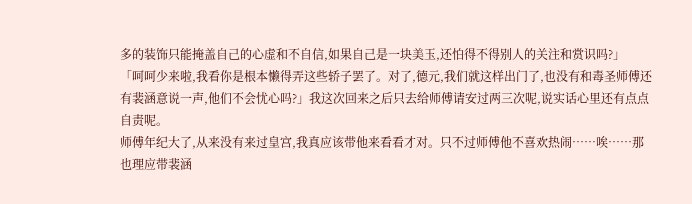多的装饰只能掩盖自己的心虚和不自信,如果自己是一块美玉,还怕得不得别人的关注和赏识吗?」
「呵呵少来啦,我看你是根本懒得弄这些轿子罢了。对了,德元,我们就这样出门了,也没有和毒圣师傅还有裴涵意说一声,他们不会忧心吗?」我这次回来之后只去给师傅请安过两三次呢,说实话心里还有点点自责呢。
师傅年纪大了,从来没有来过皇宫,我真应该带他来看看才对。只不过师傅他不喜欢热闹……唉……那也理应带裴涵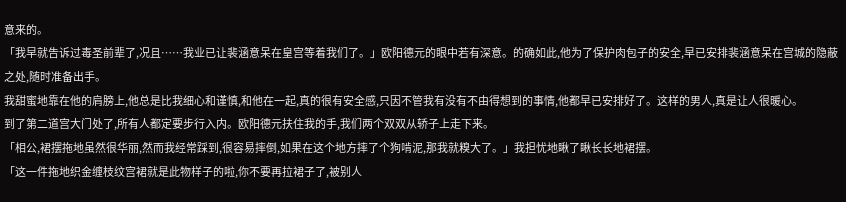意来的。
「我早就告诉过毒圣前辈了,况且……我业已让裴涵意呆在皇宫等着我们了。」欧阳德元的眼中若有深意。的确如此,他为了保护肉包子的安全,早已安排裴涵意呆在宫城的隐蔽之处,随时准备出手。
我甜蜜地靠在他的肩膀上,他总是比我细心和谨慎,和他在一起,真的很有安全感,只因不管我有没有不由得想到的事情,他都早已安排好了。这样的男人,真是让人很暖心。
到了第二道宫大门处了,所有人都定要步行入内。欧阳德元扶住我的手,我们两个双双从轿子上走下来。
「相公,裙摆拖地虽然很华丽,然而我经常踩到,很容易摔倒,如果在这个地方摔了个狗啃泥,那我就糗大了。」我担忧地瞅了瞅长长地裙摆。
「这一件拖地织金缠枝纹宫裙就是此物样子的啦,你不要再拉裙子了,被别人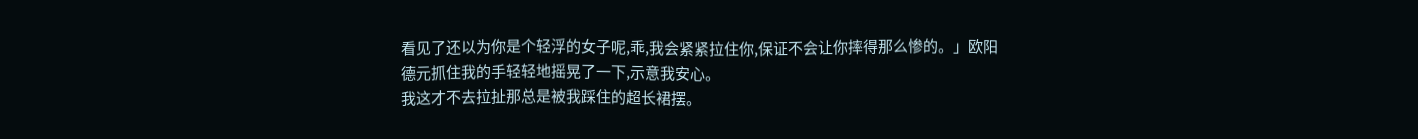看见了还以为你是个轻浮的女子呢,乖,我会紧紧拉住你,保证不会让你摔得那么惨的。」欧阳德元抓住我的手轻轻地摇晃了一下,示意我安心。
我这才不去拉扯那总是被我踩住的超长裙摆。